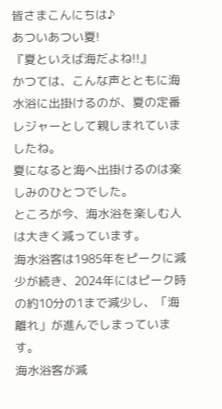皆さまこんにちは♪
あついあつい夏!
『夏といえば海だよね!!』
かつては、こんな声とともに海水浴に出掛けるのが、夏の定番レジャーとして親しまれていましたね。
夏になると海へ出掛けるのは楽しみのひとつでした。
ところが今、海水浴を楽しむ人は大きく減っています。
海水浴客は1985年をピークに減少が続き、2024年にはピーク時の約10分の1まで減少し、「海離れ」が進んでしまっています。
海水浴客が減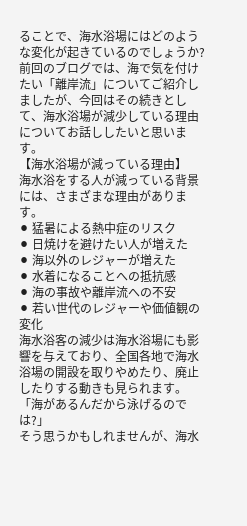ることで、海水浴場にはどのような変化が起きているのでしょうか?
前回のブログでは、海で気を付けたい「離岸流」についてご紹介しましたが、今回はその続きとして、海水浴場が減少している理由についてお話ししたいと思います。
【海水浴場が減っている理由】
海水浴をする人が減っている背景には、さまざまな理由があります。
⚫ 猛暑による熱中症のリスク
⚫ 日焼けを避けたい人が増えた
⚫ 海以外のレジャーが増えた
⚫ 水着になることへの抵抗感
⚫ 海の事故や離岸流への不安
⚫ 若い世代のレジャーや価値観の変化
海水浴客の減少は海水浴場にも影響を与えており、全国各地で海水浴場の開設を取りやめたり、廃止したりする動きも見られます。
「海があるんだから泳げるのでは?」
そう思うかもしれませんが、海水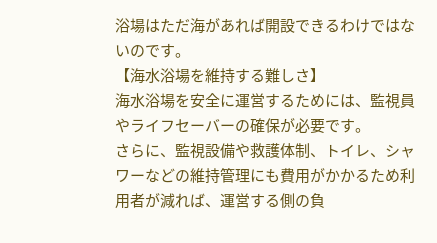浴場はただ海があれば開設できるわけではないのです。
【海水浴場を維持する難しさ】
海水浴場を安全に運営するためには、監視員やライフセーバーの確保が必要です。
さらに、監視設備や救護体制、トイレ、シャワーなどの維持管理にも費用がかかるため利用者が減れば、運営する側の負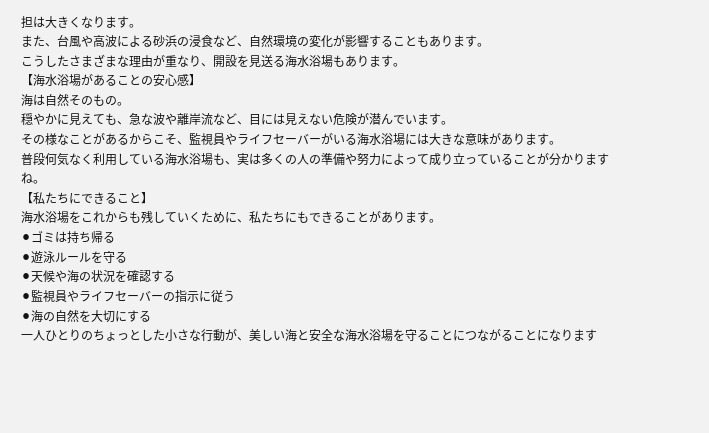担は大きくなります。
また、台風や高波による砂浜の浸食など、自然環境の変化が影響することもあります。
こうしたさまざまな理由が重なり、開設を見送る海水浴場もあります。
【海水浴場があることの安心感】
海は自然そのもの。
穏やかに見えても、急な波や離岸流など、目には見えない危険が潜んでいます。
その様なことがあるからこそ、監視員やライフセーバーがいる海水浴場には大きな意味があります。
普段何気なく利用している海水浴場も、実は多くの人の準備や努力によって成り立っていることが分かりますね。
【私たちにできること】
海水浴場をこれからも残していくために、私たちにもできることがあります。
⚫ゴミは持ち帰る
⚫遊泳ルールを守る
⚫天候や海の状況を確認する
⚫監視員やライフセーバーの指示に従う
⚫海の自然を大切にする
一人ひとりのちょっとした小さな行動が、美しい海と安全な海水浴場を守ることにつながることになります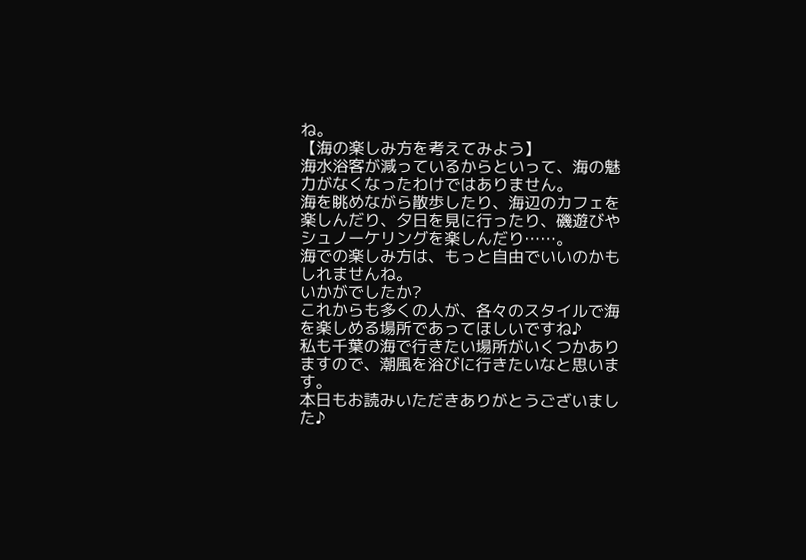ね。
【海の楽しみ方を考えてみよう】
海水浴客が減っているからといって、海の魅力がなくなったわけではありません。
海を眺めながら散歩したり、海辺のカフェを楽しんだり、夕日を見に行ったり、磯遊びやシュノーケリングを楽しんだり……。
海での楽しみ方は、もっと自由でいいのかもしれませんね。
いかがでしたか?
これからも多くの人が、各々のスタイルで海を楽しめる場所であってほしいですね♪
私も千葉の海で行きたい場所がいくつかありますので、潮風を浴びに行きたいなと思います。
本日もお読みいただきありがとうございました♪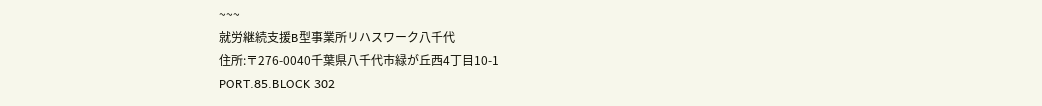~~~
就労継続支援B型事業所リハスワーク八千代
住所:〒276-0040千葉県八千代市緑が丘西4丁目10-1
PORT.85.BLOCK 302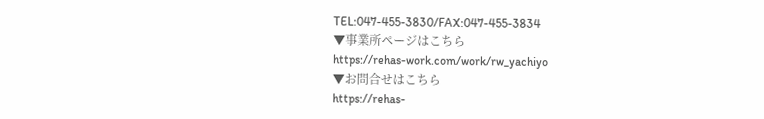TEL:047-455-3830/FAX:047-455-3834
▼事業所ページはこちら
https://rehas-work.com/work/rw_yachiyo
▼お問合せはこちら
https://rehas-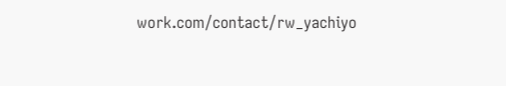work.com/contact/rw_yachiyo